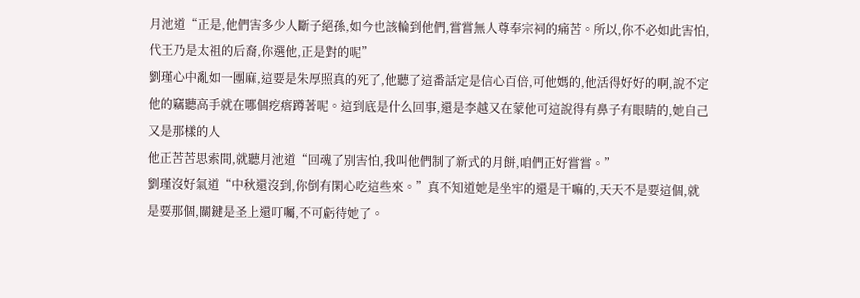月池道“正是,他們害多少人斷子絕孫,如今也該輪到他們,嘗嘗無人尊奉宗祠的痛苦。所以,你不必如此害怕,代王乃是太祖的后裔,你選他,正是對的呢”
劉瑾心中亂如一團麻,這要是朱厚照真的死了,他聽了這番話定是信心百倍,可他媽的,他活得好好的啊,說不定他的竊聽高手就在哪個疙瘩蹲著呢。這到底是什么回事,還是李越又在蒙他可這說得有鼻子有眼睛的,她自己又是那樣的人
他正苦苦思索間,就聽月池道“回魂了別害怕,我叫他們制了新式的月餅,咱們正好嘗嘗。”
劉瑾沒好氣道“中秋還沒到,你倒有閑心吃這些來。”真不知道她是坐牢的還是干嘛的,天天不是要這個,就是要那個,關鍵是圣上還叮囑,不可虧待她了。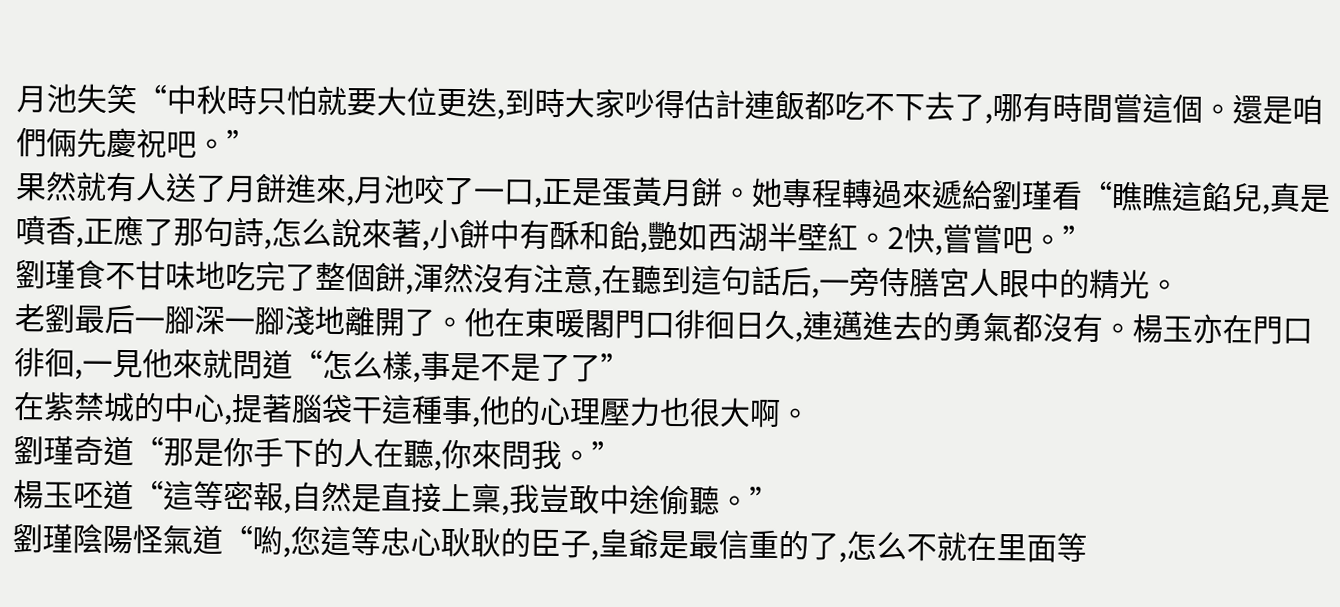月池失笑“中秋時只怕就要大位更迭,到時大家吵得估計連飯都吃不下去了,哪有時間嘗這個。還是咱們倆先慶祝吧。”
果然就有人送了月餅進來,月池咬了一口,正是蛋黃月餅。她專程轉過來遞給劉瑾看“瞧瞧這餡兒,真是噴香,正應了那句詩,怎么說來著,小餅中有酥和飴,艷如西湖半壁紅。2快,嘗嘗吧。”
劉瑾食不甘味地吃完了整個餅,渾然沒有注意,在聽到這句話后,一旁侍膳宮人眼中的精光。
老劉最后一腳深一腳淺地離開了。他在東暖閣門口徘徊日久,連邁進去的勇氣都沒有。楊玉亦在門口徘徊,一見他來就問道“怎么樣,事是不是了了”
在紫禁城的中心,提著腦袋干這種事,他的心理壓力也很大啊。
劉瑾奇道“那是你手下的人在聽,你來問我。”
楊玉呸道“這等密報,自然是直接上稟,我豈敢中途偷聽。”
劉瑾陰陽怪氣道“喲,您這等忠心耿耿的臣子,皇爺是最信重的了,怎么不就在里面等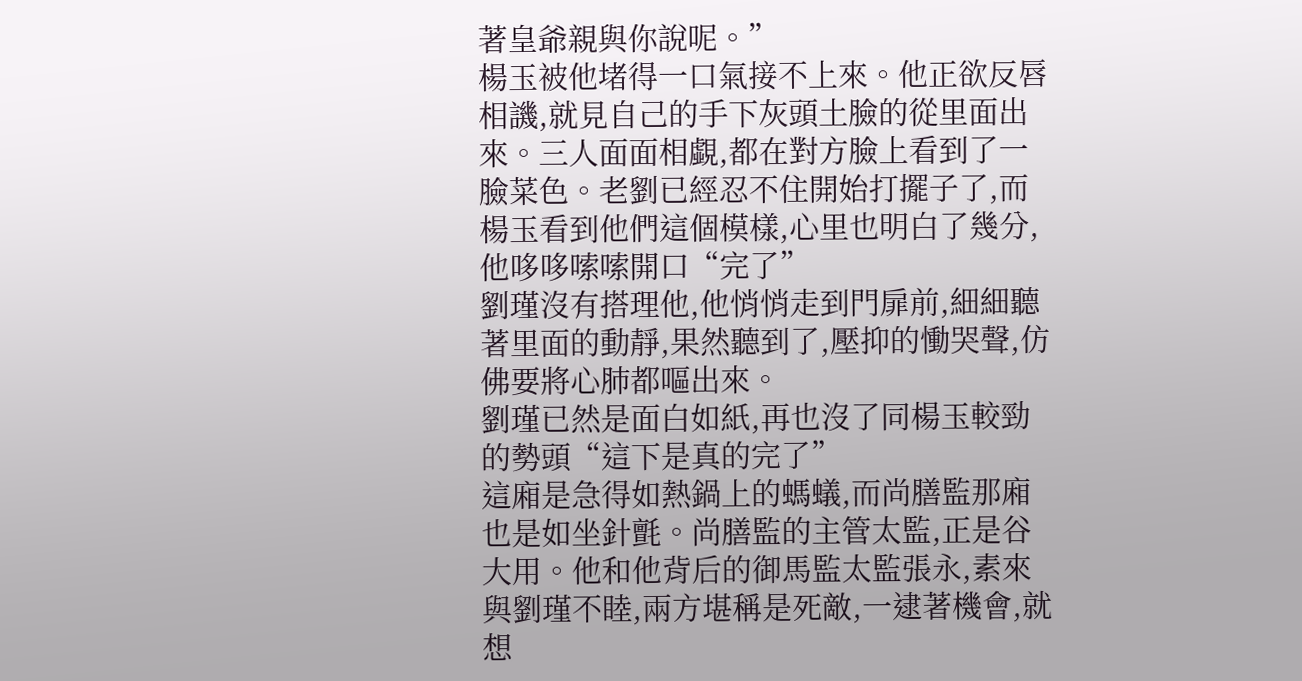著皇爺親與你說呢。”
楊玉被他堵得一口氣接不上來。他正欲反唇相譏,就見自己的手下灰頭土臉的從里面出來。三人面面相覷,都在對方臉上看到了一臉菜色。老劉已經忍不住開始打擺子了,而楊玉看到他們這個模樣,心里也明白了幾分,他哆哆嗦嗦開口“完了”
劉瑾沒有搭理他,他悄悄走到門扉前,細細聽著里面的動靜,果然聽到了,壓抑的慟哭聲,仿佛要將心肺都嘔出來。
劉瑾已然是面白如紙,再也沒了同楊玉較勁的勢頭“這下是真的完了”
這廂是急得如熱鍋上的螞蟻,而尚膳監那廂也是如坐針氈。尚膳監的主管太監,正是谷大用。他和他背后的御馬監太監張永,素來與劉瑾不睦,兩方堪稱是死敵,一逮著機會,就想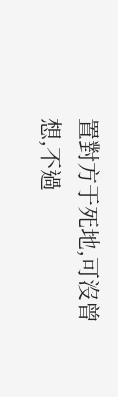置對方于死地,可沒曾想,不過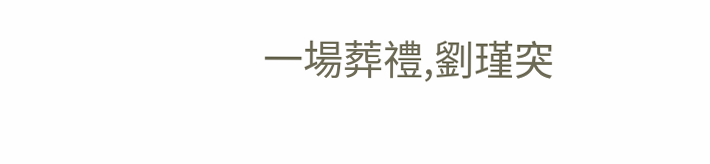一場葬禮,劉瑾突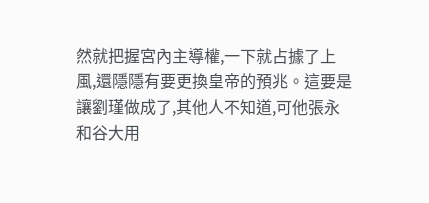然就把握宮內主導權,一下就占據了上風,還隱隱有要更換皇帝的預兆。這要是讓劉瑾做成了,其他人不知道,可他張永和谷大用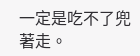一定是吃不了兜著走。